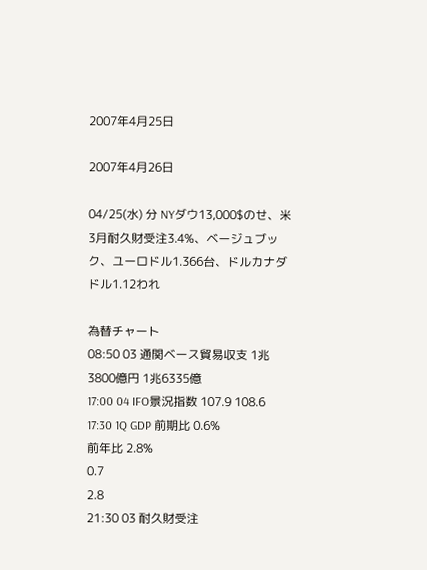2007年4月25日

2007年4月26日

04/25(水) 分 NYダウ13,000$のせ、米3月耐久財受注3.4%、ベージュブック、ユーロドル1.366台、ドルカナダドル1.12われ

為替チャート
08:50 03 通関ベース貿易収支 1兆3800億円 1兆6335億
17:00 04 IFO景況指数 107.9 108.6
17:30 1Q GDP 前期比 0.6%
前年比 2.8%
0.7
2.8
21:30 03 耐久財受注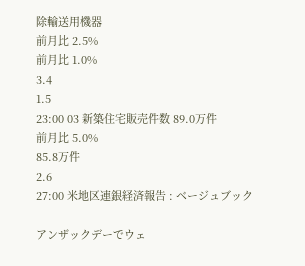除輸送用機器
前月比 2.5%
前月比 1.0%
3.4
1.5
23:00 03 新築住宅販売件数 89.0万件
前月比 5.0%
85.8万件
2.6
27:00 米地区連銀経済報告 : ベージュブック

アンザックデーでウェ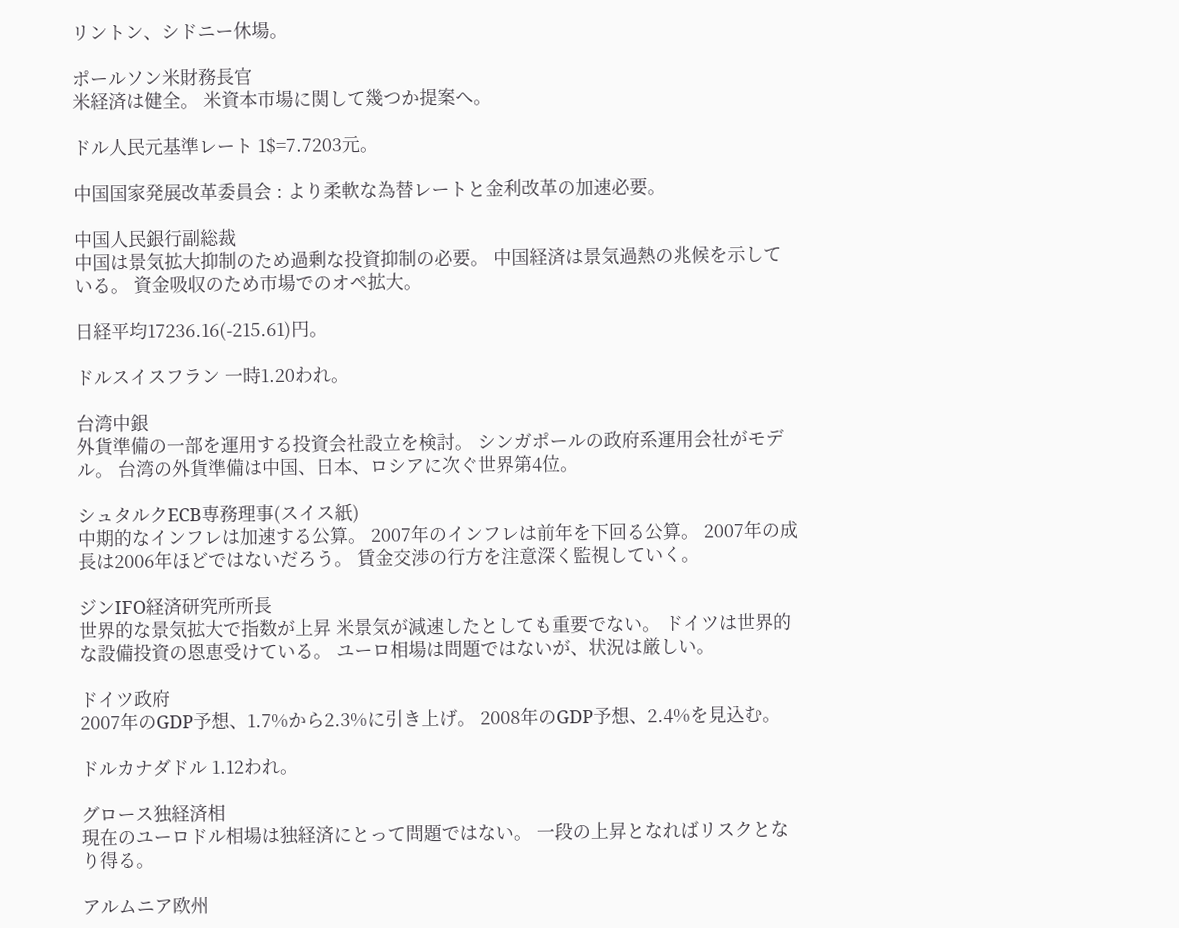リントン、シドニー休場。

ポールソン米財務長官
米経済は健全。 米資本市場に関して幾つか提案へ。

ドル人民元基準レート 1$=7.7203元。

中国国家発展改革委員会 : より柔軟な為替レートと金利改革の加速必要。

中国人民銀行副総裁
中国は景気拡大抑制のため過剰な投資抑制の必要。 中国経済は景気過熱の兆候を示している。 資金吸収のため市場でのオペ拡大。

日経平均17236.16(-215.61)円。

ドルスイスフラン 一時1.20われ。

台湾中銀
外貨準備の一部を運用する投資会社設立を検討。 シンガポールの政府系運用会社がモデル。 台湾の外貨準備は中国、日本、ロシアに次ぐ世界第4位。

シュタルクECB専務理事(スイス紙)
中期的なインフレは加速する公算。 2007年のインフレは前年を下回る公算。 2007年の成長は2006年ほどではないだろう。 賃金交渉の行方を注意深く監視していく。

ジンIFO経済研究所所長
世界的な景気拡大で指数が上昇 米景気が減速したとしても重要でない。 ドイツは世界的な設備投資の恩恵受けている。 ユーロ相場は問題ではないが、状況は厳しい。

ドイツ政府
2007年のGDP予想、1.7%から2.3%に引き上げ。 2008年のGDP予想、2.4%を見込む。

ドルカナダドル 1.12われ。

グロース独経済相
現在のユーロドル相場は独経済にとって問題ではない。 一段の上昇となればリスクとなり得る。

アルムニア欧州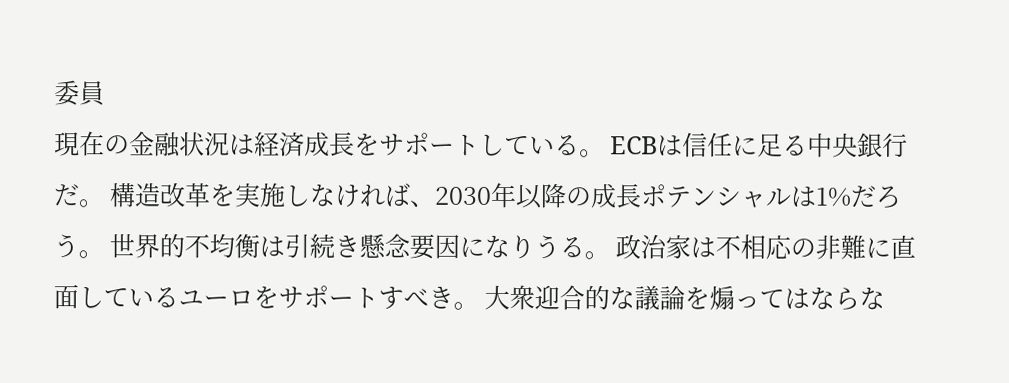委員
現在の金融状況は経済成長をサポートしている。 ECBは信任に足る中央銀行だ。 構造改革を実施しなければ、2030年以降の成長ポテンシャルは1%だろう。 世界的不均衡は引続き懸念要因になりうる。 政治家は不相応の非難に直面しているユーロをサポートすべき。 大衆迎合的な議論を煽ってはならな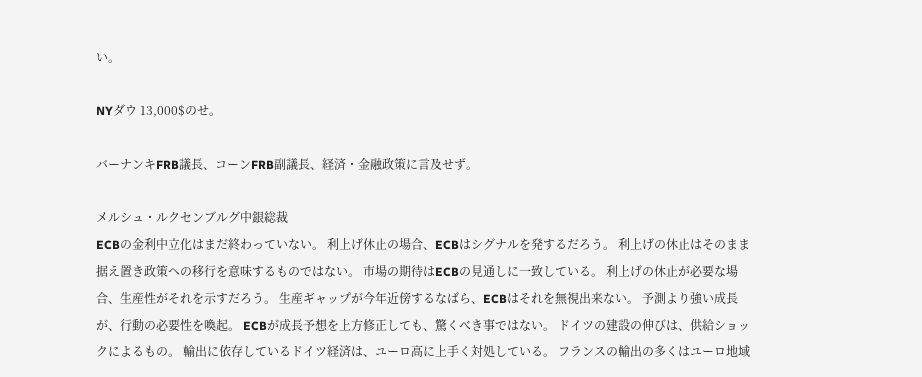い。

NYダウ 13,000$のせ。

バーナンキFRB議長、コーンFRB副議長、経済・金融政策に言及せず。

メルシュ・ルクセンブルグ中銀総裁
ECBの金利中立化はまだ終わっていない。 利上げ休止の場合、ECBはシグナルを発するだろう。 利上げの休止はそのまま据え置き政策への移行を意味するものではない。 市場の期待はECBの見通しに一致している。 利上げの休止が必要な場合、生産性がそれを示すだろう。 生産ギャップが今年近傍するなばら、ECBはそれを無視出来ない。 予測より強い成長が、行動の必要性を喚起。 ECBが成長予想を上方修正しても、驚くべき事ではない。 ドイツの建設の伸びは、供給ショックによるもの。 輸出に依存しているドイツ経済は、ユーロ高に上手く対処している。 フランスの輸出の多くはユーロ地域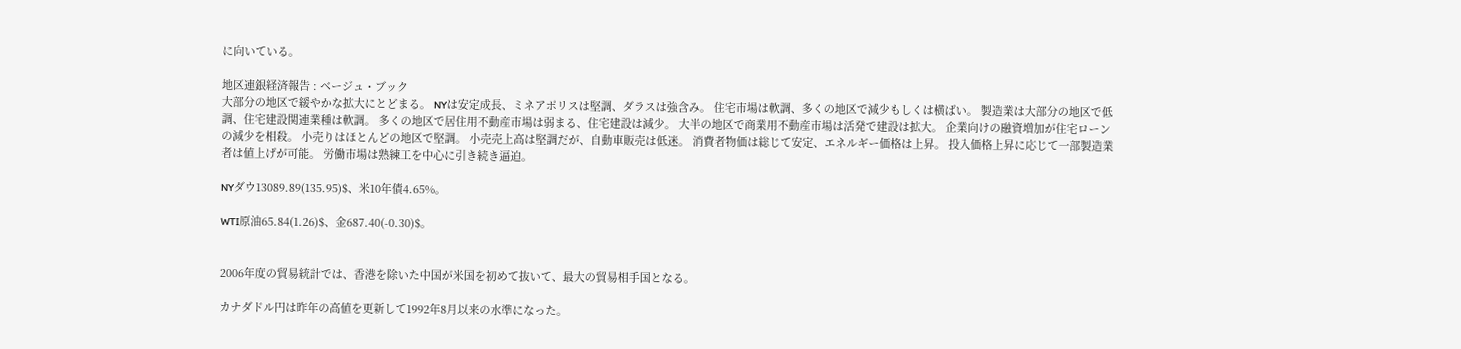に向いている。

地区連銀経済報告 : ベージュ・ブック
大部分の地区で緩やかな拡大にとどまる。 NYは安定成長、ミネアポリスは堅調、ダラスは強含み。 住宅市場は軟調、多くの地区で減少もしくは横ばい。 製造業は大部分の地区で低調、住宅建設関連業種は軟調。 多くの地区で居住用不動産市場は弱まる、住宅建設は減少。 大半の地区で商業用不動産市場は活発で建設は拡大。 企業向けの融資増加が住宅ローンの減少を相殺。 小売りはほとんどの地区で堅調。 小売売上高は堅調だが、自動車販売は低迷。 消費者物価は総じて安定、エネルギー価格は上昇。 投入価格上昇に応じて一部製造業者は値上げが可能。 労働市場は熟練工を中心に引き続き逼迫。

NYダウ13089.89(135.95)$、米10年債4.65%。

WTI原油65.84(1.26)$、金687.40(-0.30)$。


2006年度の貿易統計では、香港を除いた中国が米国を初めて抜いて、最大の貿易相手国となる。

カナダドル円は昨年の高値を更新して1992年8月以来の水準になった。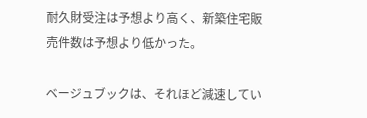耐久財受注は予想より高く、新築住宅販売件数は予想より低かった。

ベージュブックは、それほど減速してい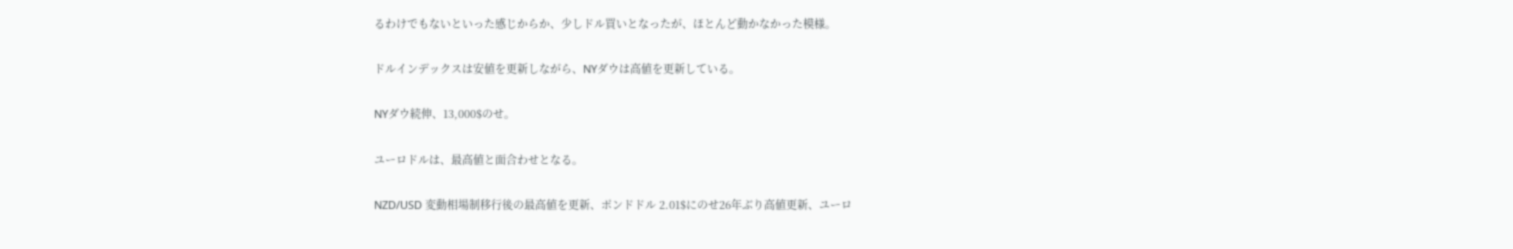るわけでもないといった感じからか、少しドル買いとなったが、ほとんど動かなかった模様。

ドルインデックスは安値を更新しながら、NYダウは高値を更新している。

NYダウ続伸、13,000$のせ。

ユーロドルは、最高値と面合わせとなる。

NZD/USD 変動相場制移行後の最高値を更新、ポンドドル 2.01$にのせ26年ぶり高値更新、ユーロ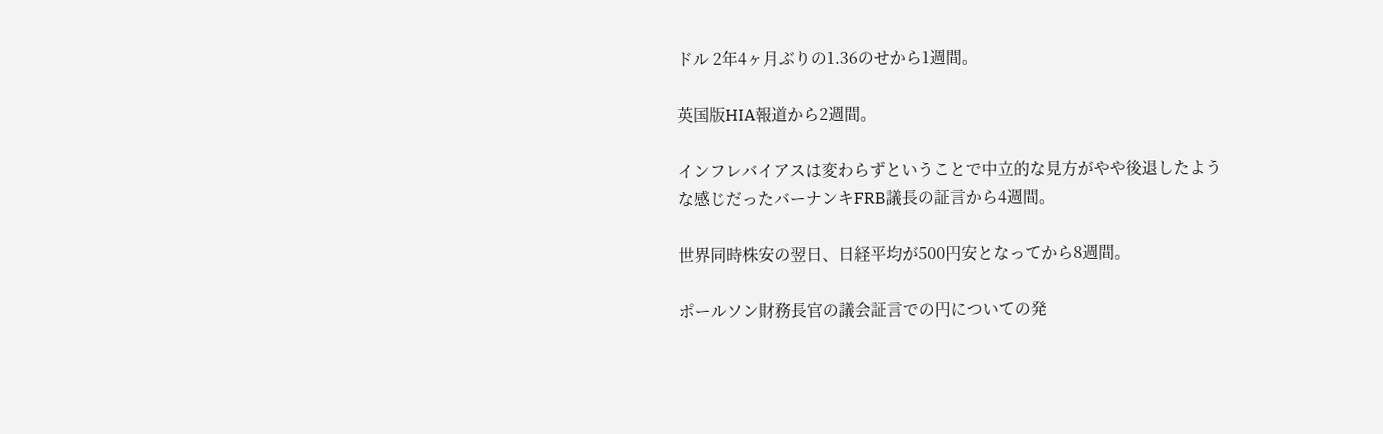ドル 2年4ヶ月ぶりの1.36のせから1週間。

英国版HIA報道から2週間。

インフレバイアスは変わらずということで中立的な見方がやや後退したような感じだったバーナンキFRB議長の証言から4週間。

世界同時株安の翌日、日経平均が500円安となってから8週間。

ポールソン財務長官の議会証言での円についての発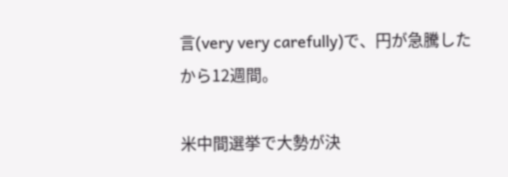言(very very carefully)で、円が急騰したから12週間。

米中間選挙で大勢が決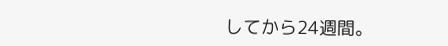してから24週間。